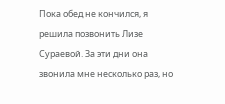Пока обед не кончился, я решила позвонить Лизе Сураевой. За эти дни она звонила мне несколько раз, но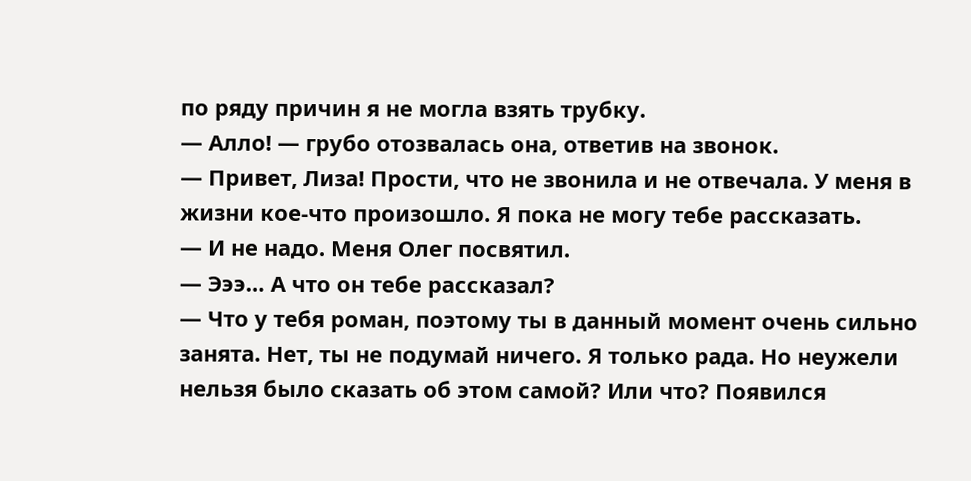по ряду причин я не могла взять трубку.
— Алло! — грубо отозвалась она, ответив на звонок.
— Привет, Лиза! Прости, что не звонила и не отвечала. У меня в жизни кое-что произошло. Я пока не могу тебе рассказать.
— И не надо. Меня Олег посвятил.
— Эээ… А что он тебе рассказал?
— Что у тебя роман, поэтому ты в данный момент очень сильно занята. Нет, ты не подумай ничего. Я только рада. Но неужели нельзя было сказать об этом самой? Или что? Появился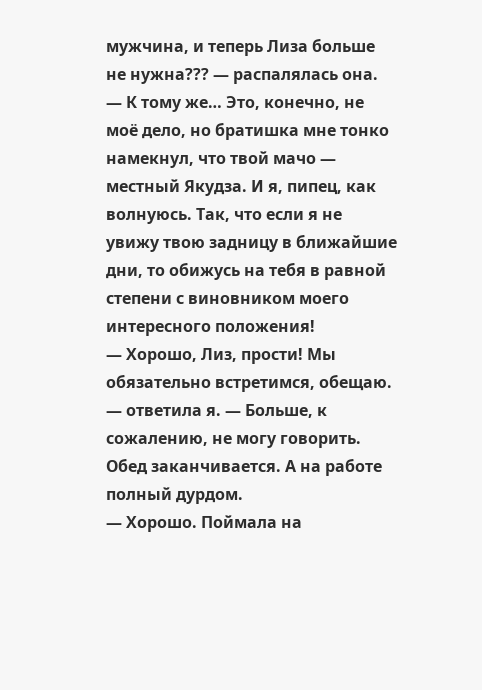мужчина, и теперь Лиза больше не нужна??? — распалялась она. — К тому же… Это, конечно, не моё дело, но братишка мне тонко намекнул, что твой мачо — местный Якудза. И я, пипец, как волнуюсь. Так, что если я не увижу твою задницу в ближайшие дни, то обижусь на тебя в равной степени с виновником моего интересного положения!
— Хорошо, Лиз, прости! Мы обязательно встретимся, обещаю. — ответила я. — Больше, к сожалению, не могу говорить. Обед заканчивается. А на работе полный дурдом.
— Хорошо. Поймала на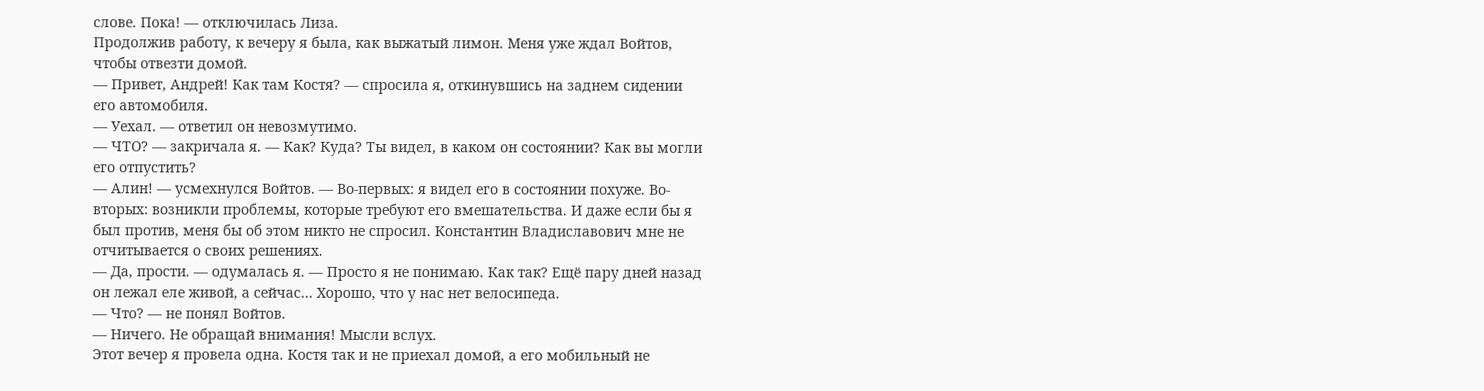слове. Пока! — отключилась Лиза.
Продолжив работу, к вечеру я была, как выжатый лимон. Меня уже ждал Войтов, чтобы отвезти домой.
— Привет, Андрей! Как там Костя? — спросила я, откинувшись на заднем сидении его автомобиля.
— Уехал. — ответил он невозмутимо.
— ЧТО? — закричала я. — Как? Куда? Ты видел, в каком он состоянии? Как вы могли его отпустить?
— Алин! — усмехнулся Войтов. — Во-первых: я видел его в состоянии похуже. Во-вторых: возникли проблемы, которые требуют его вмешательства. И даже если бы я был против, меня бы об этом никто не спросил. Константин Владиславович мне не отчитывается о своих решениях.
— Да, прости. — одумалась я. — Просто я не понимаю. Как так? Ещё пару дней назад он лежал еле живой, а сейчас… Хорошо, что у нас нет велосипеда.
— Что? — не понял Войтов.
— Ничего. Не обращай внимания! Мысли вслух.
Этот вечер я провела одна. Костя так и не приехал домой, а его мобильный не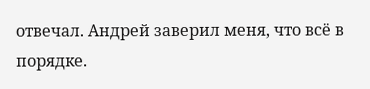отвечал. Андрей заверил меня, что всё в порядке.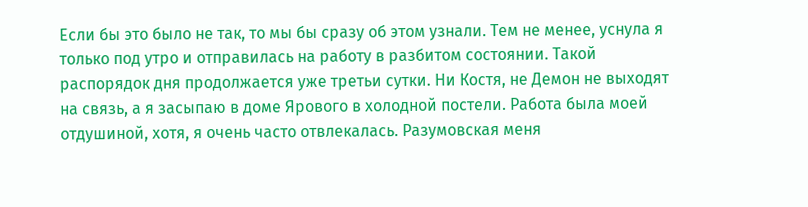Если бы это было не так, то мы бы сразу об этом узнали. Тем не менее, уснула я только под утро и отправилась на работу в разбитом состоянии. Такой распорядок дня продолжается уже третьи сутки. Ни Костя, не Демон не выходят на связь, а я засыпаю в доме Ярового в холодной постели. Работа была моей отдушиной, хотя, я очень часто отвлекалась. Разумовская меня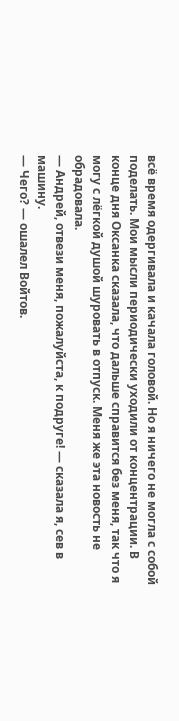всё время одергивала и качала головой. Но я ничего не могла с собой поделать. Мои мысли периодически уходили от концентрации. В конце дня Оксанка сказала, что дальше справится без меня, так что я могу с лёгкой душой шуровать в отпуск. Меня же эта новость не обрадовала.
— Андрей, отвези меня, пожалуйста, к подруге! — сказала я, сев в машину.
— Чего? — ошалел Войтов.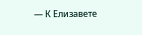— К Елизавете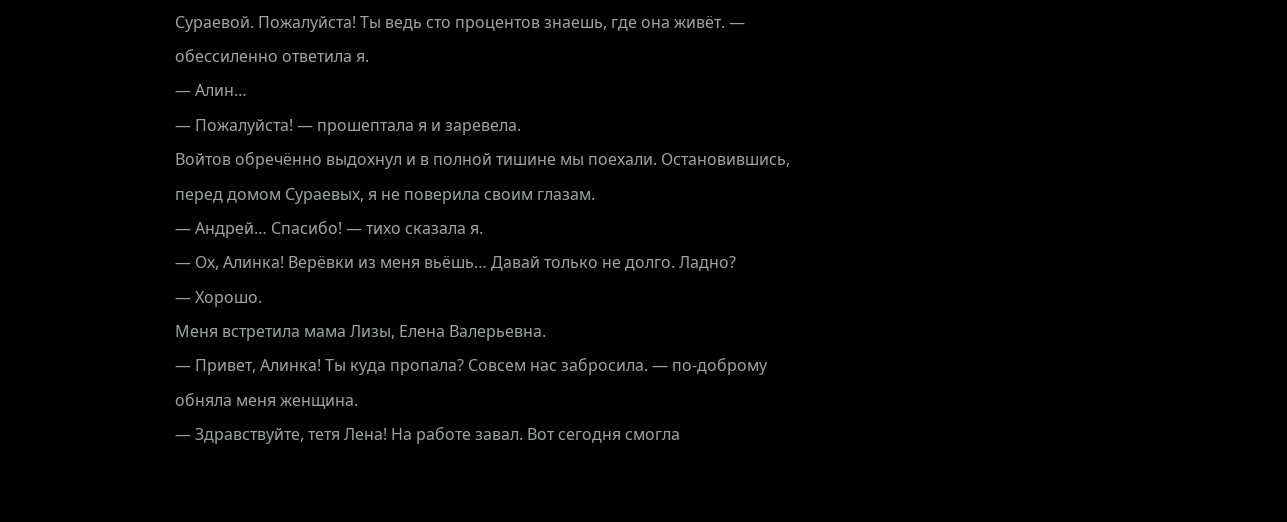Сураевой. Пожалуйста! Ты ведь сто процентов знаешь, где она живёт. — обессиленно ответила я.
— Алин…
— Пожалуйста! — прошептала я и заревела.
Войтов обречённо выдохнул и в полной тишине мы поехали. Остановившись, перед домом Сураевых, я не поверила своим глазам.
— Андрей… Спасибо! — тихо сказала я.
— Ох, Алинка! Верёвки из меня вьёшь… Давай только не долго. Ладно?
— Хорошо.
Меня встретила мама Лизы, Елена Валерьевна.
— Привет, Алинка! Ты куда пропала? Совсем нас забросила. — по-доброму обняла меня женщина.
— Здравствуйте, тетя Лена! На работе завал. Вот сегодня смогла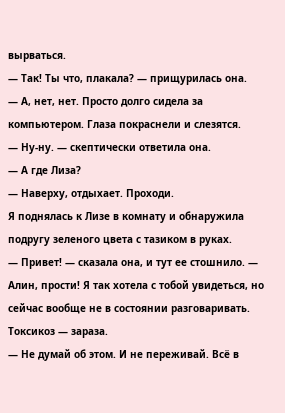вырваться.
— Так! Ты что, плакала? — прищурилась она.
— А, нет, нет. Просто долго сидела за компьютером. Глаза покраснели и слезятся.
— Ну-ну. — скептически ответила она.
— А где Лиза?
— Наверху, отдыхает. Проходи.
Я поднялась к Лизе в комнату и обнаружила подругу зеленого цвета с тазиком в руках.
— Привет! — сказала она, и тут ее стошнило. — Алин, прости! Я так хотела с тобой увидеться, но сейчас вообще не в состоянии разговаривать. Токсикоз — зараза.
— Не думай об этом. И не переживай. Всё в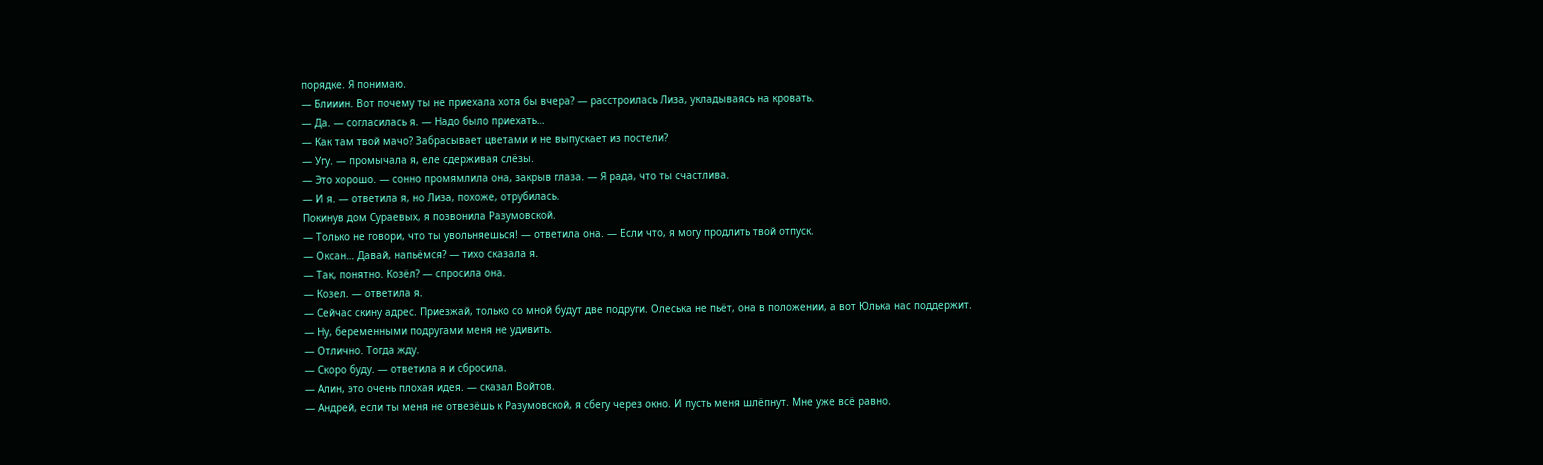порядке. Я понимаю.
— Блииин. Вот почему ты не приехала хотя бы вчера? — расстроилась Лиза, укладываясь на кровать.
— Да. — согласилась я. — Надо было приехать…
— Как там твой мачо? Забрасывает цветами и не выпускает из постели?
— Угу. — промычала я, еле сдерживая слёзы.
— Это хорошо. — сонно промямлила она, закрыв глаза. — Я рада, что ты счастлива.
— И я. — ответила я, но Лиза, похоже, отрубилась.
Покинув дом Сураевых, я позвонила Разумовской.
— Только не говори, что ты увольняешься! — ответила она. — Если что, я могу продлить твой отпуск.
— Оксан… Давай, напьёмся? — тихо сказала я.
— Так, понятно. Козёл? — спросила она.
— Козел. — ответила я.
— Сейчас скину адрес. Приезжай, только со мной будут две подруги. Олеська не пьёт, она в положении, а вот Юлька нас поддержит.
— Ну, беременными подругами меня не удивить.
— Отлично. Тогда жду.
— Скоро буду. — ответила я и сбросила.
— Алин, это очень плохая идея. — сказал Войтов.
— Андрей, если ты меня не отвезёшь к Разумовской, я сбегу через окно. И пусть меня шлёпнут. Мне уже всё равно.